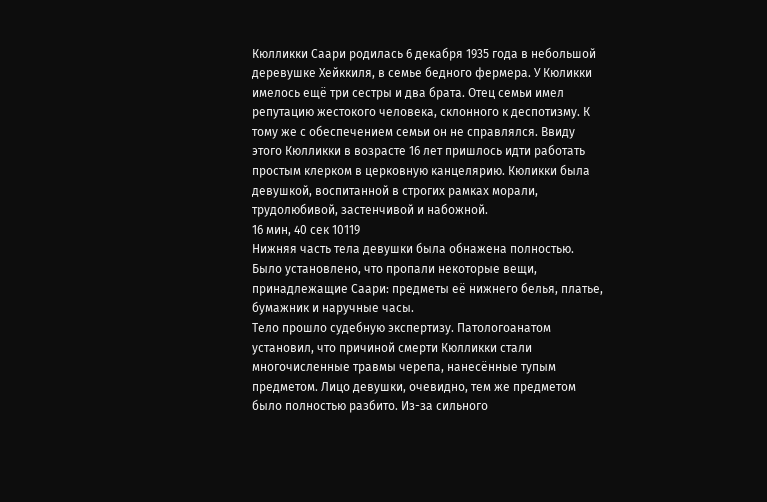Кюлликки Саари родилась 6 декабря 1935 года в небольшой деревушке Хейккиля, в семье бедного фермера. У Кюликки имелось ещё три сестры и два брата. Отец семьи имел репутацию жестокого человека, склонного к деспотизму. К тому же с обеспечением семьи он не справлялся. Ввиду этого Кюлликки в возрасте 16 лет пришлось идти работать простым клерком в церковную канцелярию. Кюликки была девушкой, воспитанной в строгих рамках морали, трудолюбивой, застенчивой и набожной.
16 мин, 40 сек 10119
Нижняя часть тела девушки была обнажена полностью. Было установлено, что пропали некоторые вещи, принадлежащие Саари: предметы её нижнего белья, платье, бумажник и наручные часы.
Тело прошло судебную экспертизу. Патологоанатом установил, что причиной смерти Кюлликки стали многочисленные травмы черепа, нанесённые тупым предметом. Лицо девушки, очевидно, тем же предметом было полностью разбито. Из-за сильного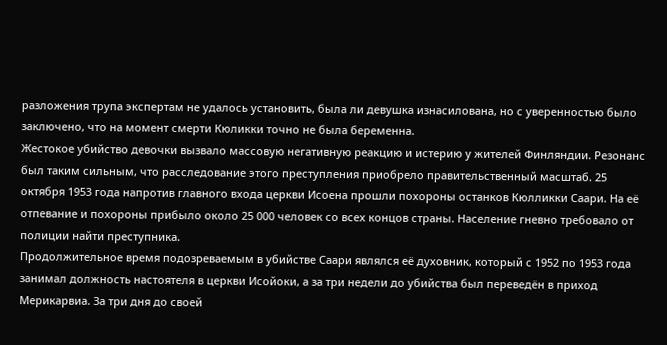разложения трупа экспертам не удалось установить, была ли девушка изнасилована, но с уверенностью было заключено, что на момент смерти Кюликки точно не была беременна.
Жестокое убийство девочки вызвало массовую негативную реакцию и истерию у жителей Финляндии. Резонанс был таким сильным, что расследование этого преступления приобрело правительственный масштаб. 25 октября 1953 года напротив главного входа церкви Исоена прошли похороны останков Кюлликки Саари. На её отпевание и похороны прибыло около 25 000 человек со всех концов страны. Население гневно требовало от полиции найти преступника.
Продолжительное время подозреваемым в убийстве Саари являлся её духовник, который с 1952 по 1953 года занимал должность настоятеля в церкви Исойоки, а за три недели до убийства был переведён в приход Мерикарвиа. За три дня до своей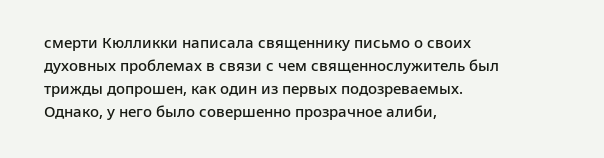смерти Кюлликки написала священнику письмо о своих духовных проблемах в связи с чем священнослужитель был трижды допрошен, как один из первых подозреваемых. Однако, у него было совершенно прозрачное алиби,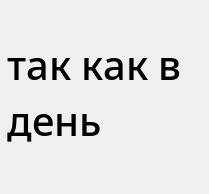так как в день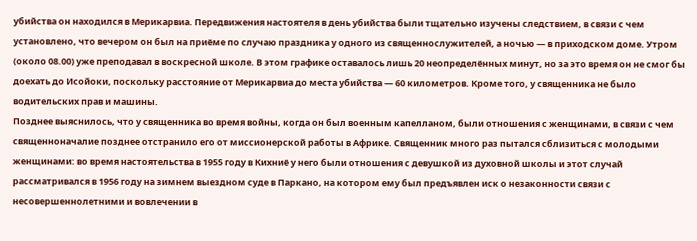убийства он находился в Мерикарвиа. Передвижения настоятеля в день убийства были тщательно изучены следствием, в связи с чем установлено, что вечером он был на приёме по случаю праздника у одного из священнослужителей, а ночью — в приходском доме. Утром (около 08.00) уже преподавал в воскресной школе. В этом графике оставалось лишь 20 неопределённых минут, но за это время он не смог бы доехать до Исойоки, поскольку расстояние от Мерикарвиа до места убийства — 60 километров. Кроме того, у священника не было водительских прав и машины.
Позднее выяснилось, что у священника во время войны, когда он был военным капелланом, были отношения с женщинами, в связи с чем священноначалие позднее отстранило его от миссионерской работы в Африке. Священник много раз пытался сблизиться с молодыми женщинами: во время настоятельства в 1955 году в Кихниё у него были отношения с девушкой из духовной школы и этот случай рассматривался в 1956 году на зимнем выездном суде в Паркано, на котором ему был предъявлен иск о незаконности связи с несовершеннолетними и вовлечении в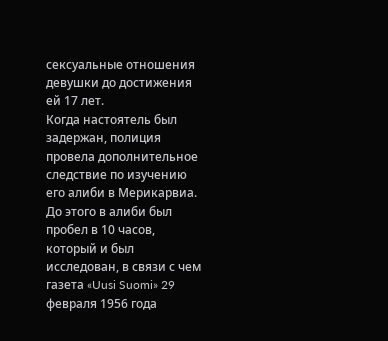сексуальные отношения девушки до достижения ей 17 лет.
Когда настоятель был задержан, полиция провела дополнительное следствие по изучению его алиби в Мерикарвиа. До этого в алиби был пробел в 10 часов, который и был исследован, в связи с чем газета «Uusi Suomi» 29 февраля 1956 года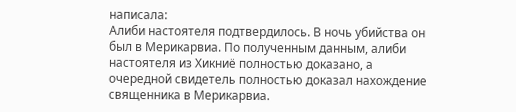написала:
Алиби настоятеля подтвердилось. В ночь убийства он был в Мерикарвиа. По полученным данным, алиби настоятеля из Хикниё полностью доказано, а очередной свидетель полностью доказал нахождение священника в Мерикарвиа.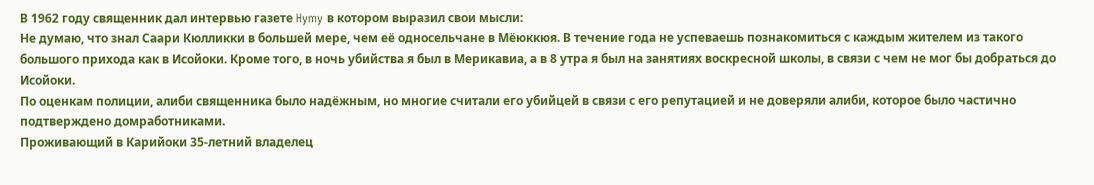В 1962 году священник дал интервью газете Hymy в котором выразил свои мысли:
Не думаю, что знал Саари Кюлликки в большей мере, чем её односельчане в Мёюккюя. В течение года не успеваешь познакомиться с каждым жителем из такого большого прихода как в Исойоки. Кроме того, в ночь убийства я был в Мерикавиа, а в 8 утра я был на занятиях воскресной школы, в связи с чем не мог бы добраться до Исойоки.
По оценкам полиции, алиби священника было надёжным, но многие считали его убийцей в связи с его репутацией и не доверяли алиби, которое было частично подтверждено домработниками.
Проживающий в Карийоки 35-летний владелец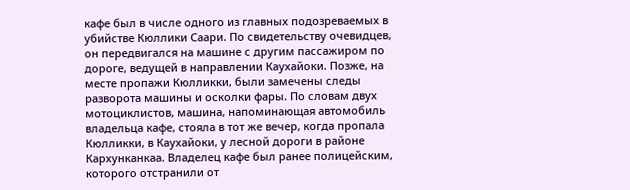кафе был в числе одного из главных подозреваемых в убийстве Кюллики Саари. По свидетельству очевидцев, он передвигался на машине с другим пассажиром по дороге, ведущей в направлении Каухайоки. Позже, на месте пропажи Кюлликки, были замечены следы разворота машины и осколки фары. По словам двух мотоциклистов, машина, напоминающая автомобиль владельца кафе, стояла в тот же вечер, когда пропала Кюлликки, в Каухайоки, у лесной дороги в районе Кархунканкаа. Владелец кафе был ранее полицейским, которого отстранили от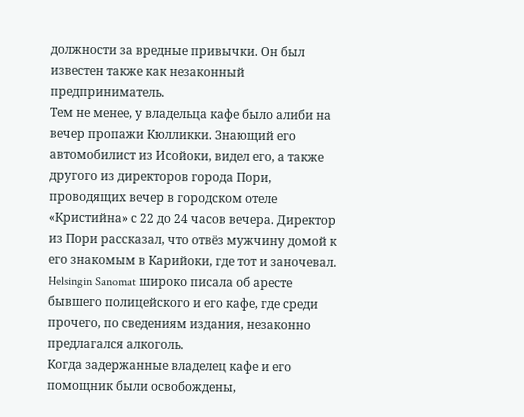должности за вредные привычки. Он был известен также как незаконный предприниматель.
Тем не менее, у владельца кафе было алиби на вечер пропажи Кюлликки. Знающий его автомобилист из Исойоки, видел его, а также другого из директоров города Пори, проводящих вечер в городском отеле «Кристийна» с 22 до 24 часов вечера. Директор из Пори рассказал, что отвёз мужчину домой к его знакомым в Карийоки, где тот и заночевал. Helsingin Sanomat широко писала об аресте бывшего полицейского и его кафе, где среди прочего, по сведениям издания, незаконно предлагался алкоголь.
Когда задержанные владелец кафе и его помощник были освобождены,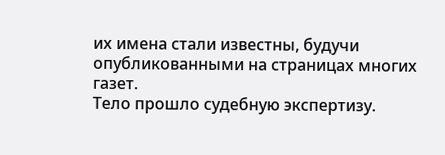их имена стали известны, будучи опубликованными на страницах многих газет.
Тело прошло судебную экспертизу.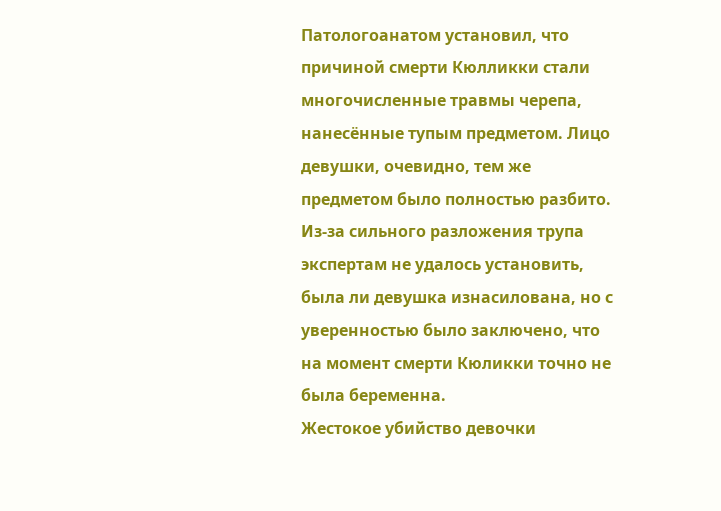Патологоанатом установил, что причиной смерти Кюлликки стали многочисленные травмы черепа, нанесённые тупым предметом. Лицо девушки, очевидно, тем же предметом было полностью разбито. Из-за сильного разложения трупа экспертам не удалось установить, была ли девушка изнасилована, но с уверенностью было заключено, что на момент смерти Кюликки точно не была беременна.
Жестокое убийство девочки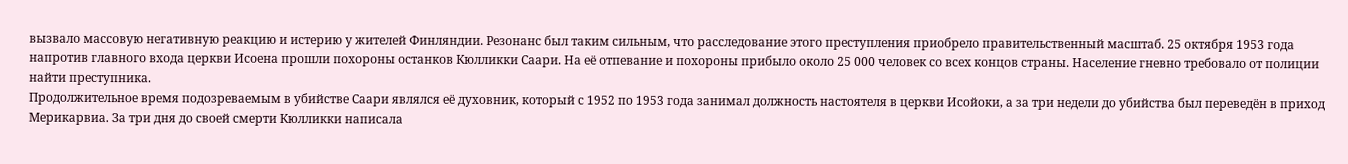вызвало массовую негативную реакцию и истерию у жителей Финляндии. Резонанс был таким сильным, что расследование этого преступления приобрело правительственный масштаб. 25 октября 1953 года напротив главного входа церкви Исоена прошли похороны останков Кюлликки Саари. На её отпевание и похороны прибыло около 25 000 человек со всех концов страны. Население гневно требовало от полиции найти преступника.
Продолжительное время подозреваемым в убийстве Саари являлся её духовник, который с 1952 по 1953 года занимал должность настоятеля в церкви Исойоки, а за три недели до убийства был переведён в приход Мерикарвиа. За три дня до своей смерти Кюлликки написала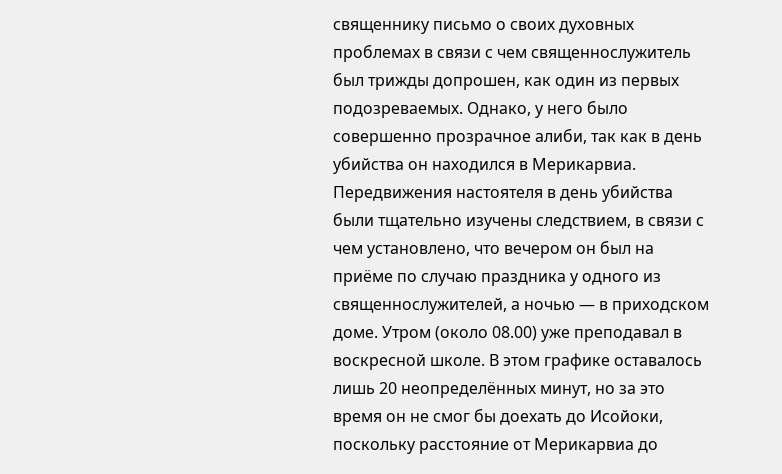священнику письмо о своих духовных проблемах в связи с чем священнослужитель был трижды допрошен, как один из первых подозреваемых. Однако, у него было совершенно прозрачное алиби, так как в день убийства он находился в Мерикарвиа. Передвижения настоятеля в день убийства были тщательно изучены следствием, в связи с чем установлено, что вечером он был на приёме по случаю праздника у одного из священнослужителей, а ночью — в приходском доме. Утром (около 08.00) уже преподавал в воскресной школе. В этом графике оставалось лишь 20 неопределённых минут, но за это время он не смог бы доехать до Исойоки, поскольку расстояние от Мерикарвиа до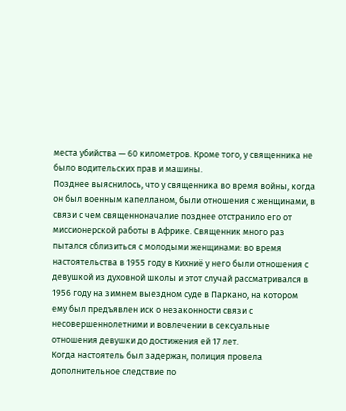места убийства — 60 километров. Кроме того, у священника не было водительских прав и машины.
Позднее выяснилось, что у священника во время войны, когда он был военным капелланом, были отношения с женщинами, в связи с чем священноначалие позднее отстранило его от миссионерской работы в Африке. Священник много раз пытался сблизиться с молодыми женщинами: во время настоятельства в 1955 году в Кихниё у него были отношения с девушкой из духовной школы и этот случай рассматривался в 1956 году на зимнем выездном суде в Паркано, на котором ему был предъявлен иск о незаконности связи с несовершеннолетними и вовлечении в сексуальные отношения девушки до достижения ей 17 лет.
Когда настоятель был задержан, полиция провела дополнительное следствие по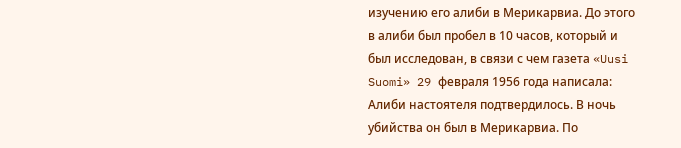изучению его алиби в Мерикарвиа. До этого в алиби был пробел в 10 часов, который и был исследован, в связи с чем газета «Uusi Suomi» 29 февраля 1956 года написала:
Алиби настоятеля подтвердилось. В ночь убийства он был в Мерикарвиа. По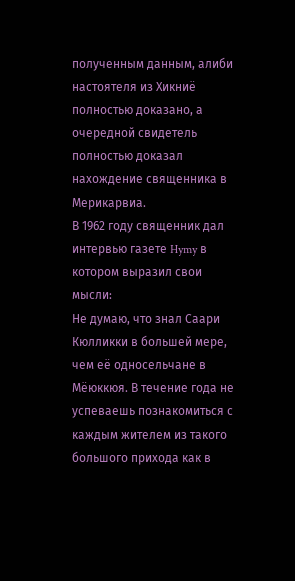полученным данным, алиби настоятеля из Хикниё полностью доказано, а очередной свидетель полностью доказал нахождение священника в Мерикарвиа.
В 1962 году священник дал интервью газете Hymy в котором выразил свои мысли:
Не думаю, что знал Саари Кюлликки в большей мере, чем её односельчане в Мёюккюя. В течение года не успеваешь познакомиться с каждым жителем из такого большого прихода как в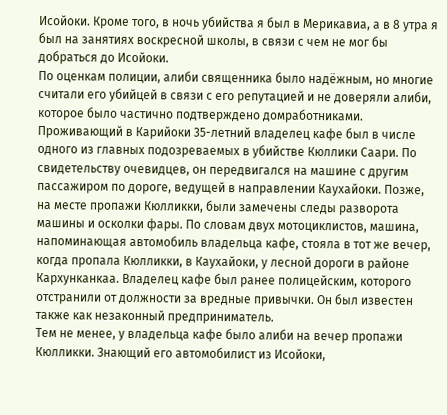Исойоки. Кроме того, в ночь убийства я был в Мерикавиа, а в 8 утра я был на занятиях воскресной школы, в связи с чем не мог бы добраться до Исойоки.
По оценкам полиции, алиби священника было надёжным, но многие считали его убийцей в связи с его репутацией и не доверяли алиби, которое было частично подтверждено домработниками.
Проживающий в Карийоки 35-летний владелец кафе был в числе одного из главных подозреваемых в убийстве Кюллики Саари. По свидетельству очевидцев, он передвигался на машине с другим пассажиром по дороге, ведущей в направлении Каухайоки. Позже, на месте пропажи Кюлликки, были замечены следы разворота машины и осколки фары. По словам двух мотоциклистов, машина, напоминающая автомобиль владельца кафе, стояла в тот же вечер, когда пропала Кюлликки, в Каухайоки, у лесной дороги в районе Кархунканкаа. Владелец кафе был ранее полицейским, которого отстранили от должности за вредные привычки. Он был известен также как незаконный предприниматель.
Тем не менее, у владельца кафе было алиби на вечер пропажи Кюлликки. Знающий его автомобилист из Исойоки,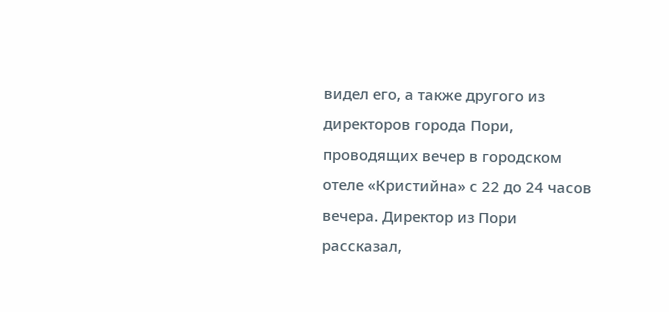видел его, а также другого из директоров города Пори, проводящих вечер в городском отеле «Кристийна» с 22 до 24 часов вечера. Директор из Пори рассказал,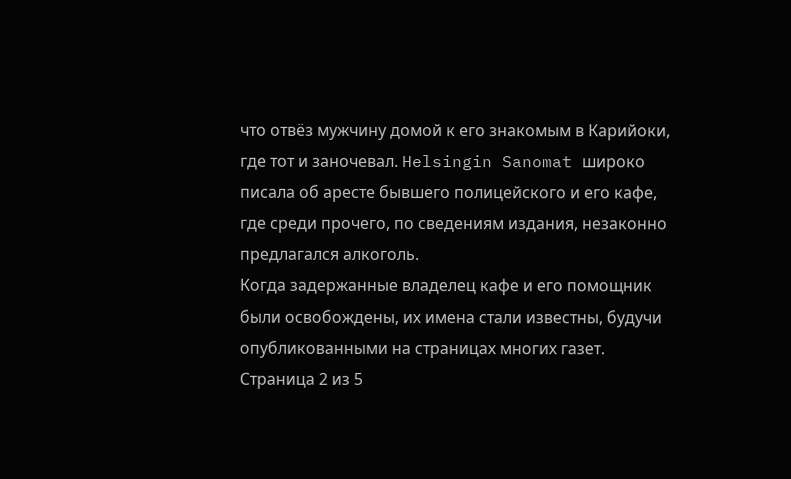что отвёз мужчину домой к его знакомым в Карийоки, где тот и заночевал. Helsingin Sanomat широко писала об аресте бывшего полицейского и его кафе, где среди прочего, по сведениям издания, незаконно предлагался алкоголь.
Когда задержанные владелец кафе и его помощник были освобождены, их имена стали известны, будучи опубликованными на страницах многих газет.
Страница 2 из 5